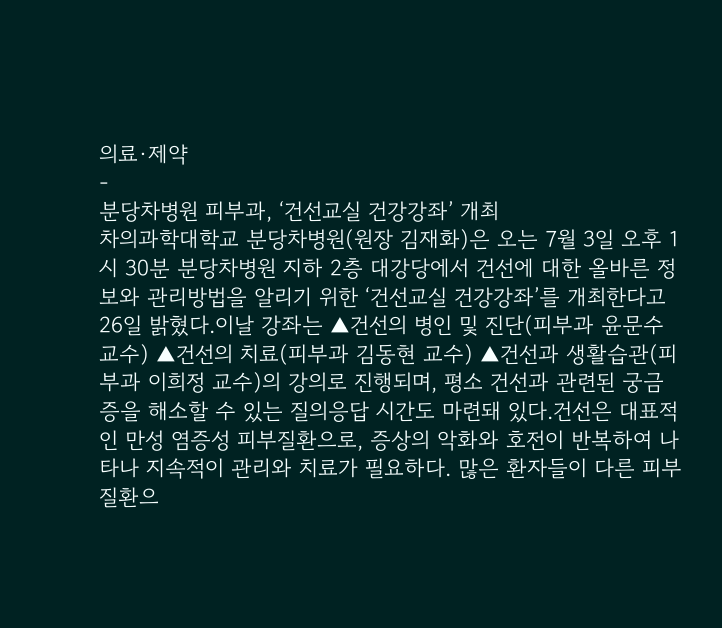의료·제약
-
분당차병원 피부과, ‘건선교실 건강강좌’ 개최
차의과학대학교 분당차병원(원장 김재화)은 오는 7월 3일 오후 1시 30분 분당차병원 지하 2층 대강당에서 건선에 대한 올바른 정보와 관리방법을 알리기 위한 ‘건선교실 건강강좌’를 개최한다고 26일 밝혔다.이날 강좌는 ▲건선의 병인 및 진단(피부과 윤문수 교수) ▲건선의 치료(피부과 김동현 교수) ▲건선과 생활습관(피부과 이희정 교수)의 강의로 진행되며, 평소 건선과 관련된 궁금증을 해소할 수 있는 질의응답 시간도 마련돼 있다.건선은 대표적인 만성 염증성 피부질환으로, 증상의 악화와 호전이 반복하여 나타나 지속적이 관리와 치료가 필요하다. 많은 환자들이 다른 피부질환으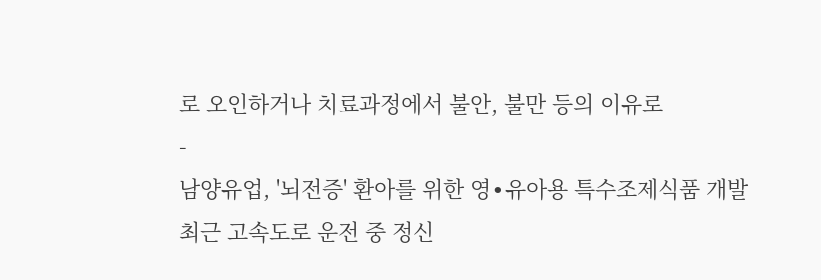로 오인하거나 치료과정에서 불안, 불만 등의 이유로
-
남양유업, '뇌전증' 환아를 위한 영∙유아용 특수조제식품 개발
최근 고속도로 운전 중 정신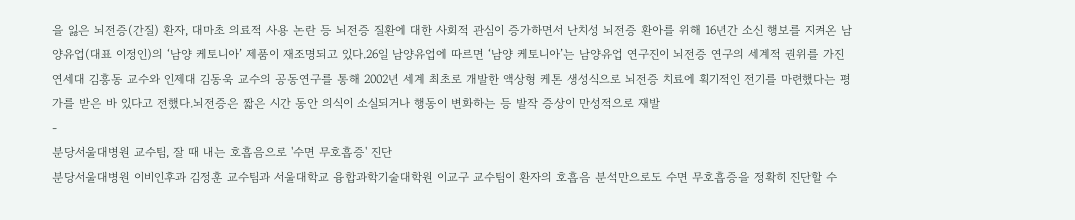을 잃은 뇌전증(간질) 환자, 대마초 의료적 사용 논란 등 뇌전증 질환에 대한 사회적 관심이 증가하면서 난치성 뇌전증 환아를 위해 16년간 소신 행보를 지켜온 남양유업(대표 이정인)의 ‘남양 케토니아’ 제품이 재조명되고 있다.26일 남양유업에 따르면 ‘남양 케토니아’는 남양유업 연구진이 뇌전증 연구의 세계적 권위를 가진 연세대 김흥동 교수와 인제대 김동욱 교수의 공동연구를 통해 2002년 세계 최초로 개발한 액상형 케톤 생성식으로 뇌전증 치료에 획기적인 전기를 마련했다는 평가를 받은 바 있다고 전했다.뇌전증은 짧은 시간 동안 의식이 소실되거나 행동이 변화하는 등 발작 증상이 만성적으로 재발
-
분당서울대병원 교수팀, 잘 때 내는 호흡음으로 '수면 무호흡증' 진단
분당서울대병원 이비인후과 김정훈 교수팀과 서울대학교 융합과학기술대학원 이교구 교수팀이 환자의 호흡음 분석만으로도 수면 무호흡증을 정확히 진단할 수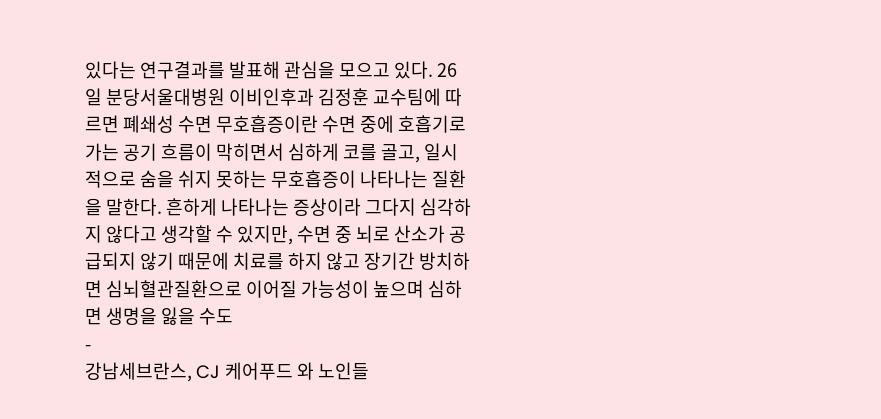있다는 연구결과를 발표해 관심을 모으고 있다. 26일 분당서울대병원 이비인후과 김정훈 교수팀에 따르면 폐쇄성 수면 무호흡증이란 수면 중에 호흡기로 가는 공기 흐름이 막히면서 심하게 코를 골고, 일시적으로 숨을 쉬지 못하는 무호흡증이 나타나는 질환을 말한다. 흔하게 나타나는 증상이라 그다지 심각하지 않다고 생각할 수 있지만, 수면 중 뇌로 산소가 공급되지 않기 때문에 치료를 하지 않고 장기간 방치하면 심뇌혈관질환으로 이어질 가능성이 높으며 심하면 생명을 잃을 수도
-
강남세브란스, CJ 케어푸드 와 노인들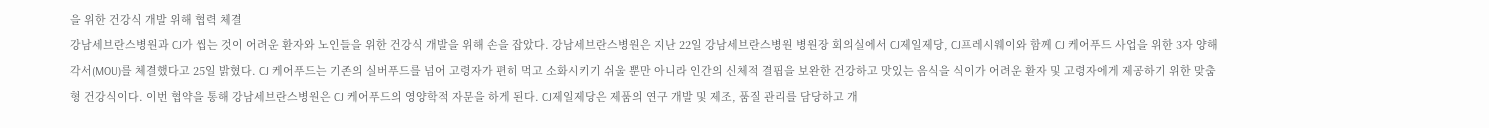을 위한 건강식 개발 위해 협력 체결
강남세브란스병원과 CJ가 씹는 것이 어려운 환자와 노인들을 위한 건강식 개발을 위해 손을 잡았다. 강남세브란스병원은 지난 22일 강남세브란스병원 병원장 회의실에서 CJ제일제당, CJ프레시웨이와 함께 CJ 케어푸드 사업을 위한 3자 양해각서(MOU)를 체결했다고 25일 밝혔다. CJ 케어푸드는 기존의 실버푸드를 넘어 고령자가 편히 먹고 소화시키기 쉬울 뿐만 아니라 인간의 신체적 결핍을 보완한 건강하고 맛있는 음식을 식이가 어려운 환자 및 고령자에게 제공하기 위한 맞춤형 건강식이다. 이번 협약을 통해 강남세브란스병원은 CJ 케어푸드의 영양학적 자문을 하게 된다. CJ제일제당은 제품의 연구 개발 및 제조, 품질 관리를 담당하고 개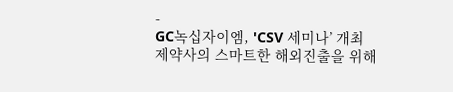-
GC녹십자이엠, 'CSV 세미나’ 개최
제약사의 스마트한 해외진출을 위해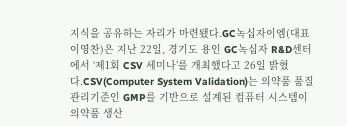지식을 공유하는 자리가 마련됐다.GC녹십자이엠(대표 이영찬)은 지난 22일, 경기도 용인 GC녹십자 R&D센터에서 ‘제1회 CSV 세미나’를 개최했다고 26일 밝혔다.CSV(Computer System Validation)는 의약품 품질관리기준인 GMP를 기반으로 설계된 컴퓨터 시스템이 의약품 생산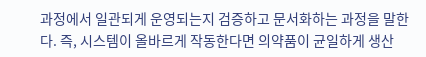과정에서 일관되게 운영되는지 검증하고 문서화하는 과정을 말한다. 즉, 시스템이 올바르게 작동한다면 의약품이 균일하게 생산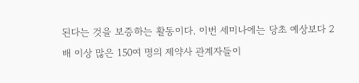된다는 것을 보증하는 활동이다. 이번 세미나에는 당초 예상보다 2배 이상 많은 150여 명의 제약사 관계자들이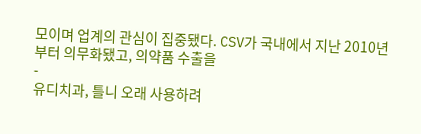모이며 업계의 관심이 집중됐다. CSV가 국내에서 지난 2010년부터 의무화됐고, 의약품 수출을
-
유디치과, 틀니 오래 사용하려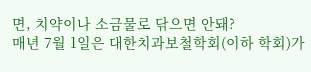면, 치약이나 소금물로 닦으면 안돼?
매년 7월 1일은 대한치과보철학회(이하 학회)가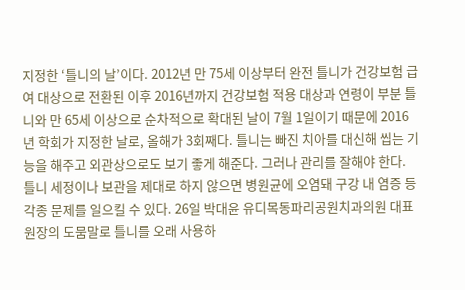지정한 ‘틀니의 날’이다. 2012년 만 75세 이상부터 완전 틀니가 건강보험 급여 대상으로 전환된 이후 2016년까지 건강보험 적용 대상과 연령이 부분 틀니와 만 65세 이상으로 순차적으로 확대된 날이 7월 1일이기 때문에 2016년 학회가 지정한 날로, 올해가 3회째다. 틀니는 빠진 치아를 대신해 씹는 기능을 해주고 외관상으로도 보기 좋게 해준다. 그러나 관리를 잘해야 한다. 틀니 세정이나 보관을 제대로 하지 않으면 병원균에 오염돼 구강 내 염증 등 각종 문제를 일으킬 수 있다. 26일 박대윤 유디목동파리공원치과의원 대표원장의 도뭄말로 틀니를 오래 사용하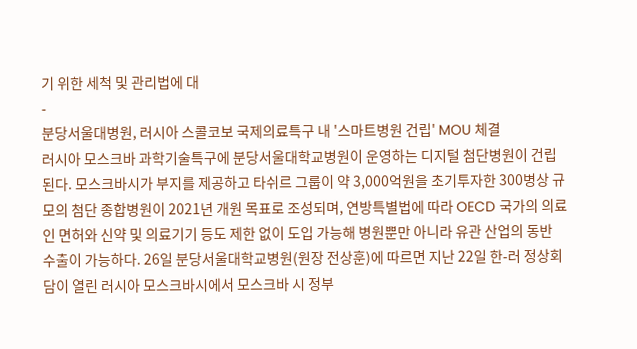기 위한 세척 및 관리법에 대
-
분당서울대병원, 러시아 스콜코보 국제의료특구 내 '스마트병원 건립' MOU 체결
러시아 모스크바 과학기술특구에 분당서울대학교병원이 운영하는 디지털 첨단병원이 건립된다. 모스크바시가 부지를 제공하고 타쉬르 그룹이 약 3,000억원을 초기투자한 300병상 규모의 첨단 종합병원이 2021년 개원 목표로 조성되며, 연방특별법에 따라 OECD 국가의 의료인 면허와 신약 및 의료기기 등도 제한 없이 도입 가능해 병원뿐만 아니라 유관 산업의 동반 수출이 가능하다. 26일 분당서울대학교병원(원장 전상훈)에 따르면 지난 22일 한-러 정상회담이 열린 러시아 모스크바시에서 모스크바 시 정부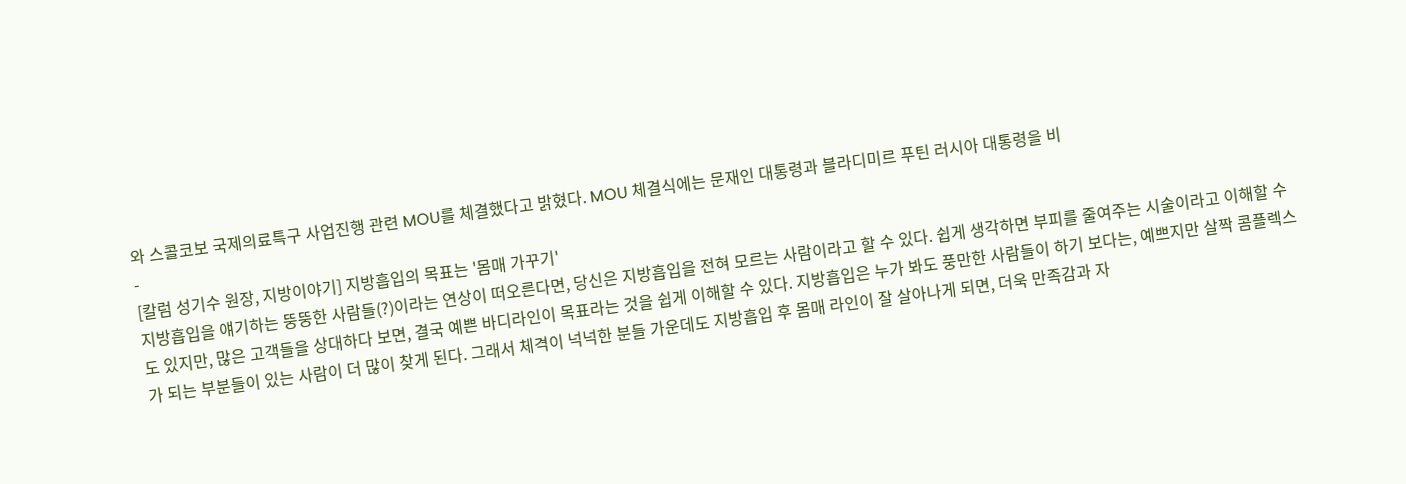와 스콜코보 국제의료특구 사업진행 관련 MOU를 체결했다고 밝혔다. MOU 체결식에는 문재인 대통령과 블라디미르 푸틴 러시아 대통령을 비
-
[칼럼 성기수 원장, 지방이야기] 지방흡입의 목표는 '몸매 가꾸기'
지방흡입을 얘기하는 뚱뚱한 사람들(?)이라는 연상이 떠오른다면, 당신은 지방흡입을 전혀 모르는 사람이라고 할 수 있다. 쉽게 생각하면 부피를 줄여주는 시술이라고 이해할 수도 있지만, 많은 고객들을 상대하다 보면, 결국 예쁜 바디라인이 목표라는 것을 쉽게 이해할 수 있다. 지방흡입은 누가 봐도 풍만한 사람들이 하기 보다는, 예쁘지만 살짝 콤플렉스가 되는 부분들이 있는 사람이 더 많이 찾게 된다. 그래서 체격이 넉넉한 분들 가운데도 지방흡입 후 몸매 라인이 잘 살아나게 되면, 더욱 만족감과 자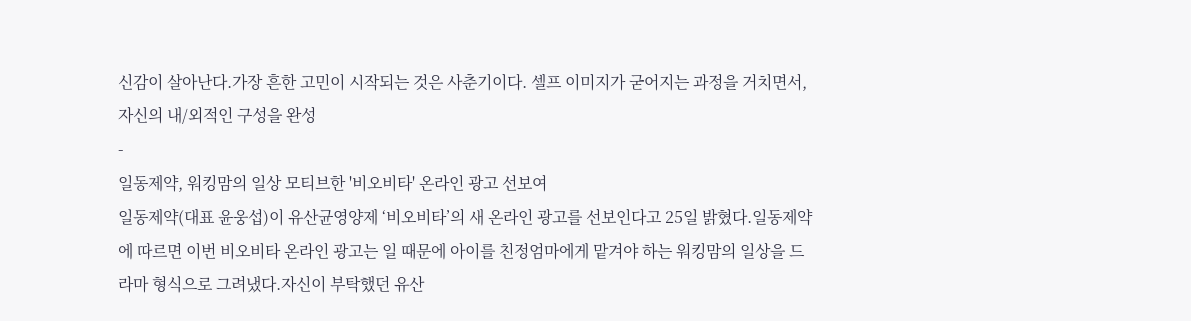신감이 살아난다.가장 흔한 고민이 시작되는 것은 사춘기이다. 셀프 이미지가 굳어지는 과정을 거치면서, 자신의 내/외적인 구성을 완성
-
일동제약, 워킹맘의 일상 모티브한 '비오비타' 온라인 광고 선보여
일동제약(대표 윤웅섭)이 유산균영양제 ‘비오비타’의 새 온라인 광고를 선보인다고 25일 밝혔다.일동제약에 따르면 이번 비오비타 온라인 광고는 일 때문에 아이를 친정엄마에게 맡겨야 하는 워킹맘의 일상을 드라마 형식으로 그려냈다.자신이 부탁했던 유산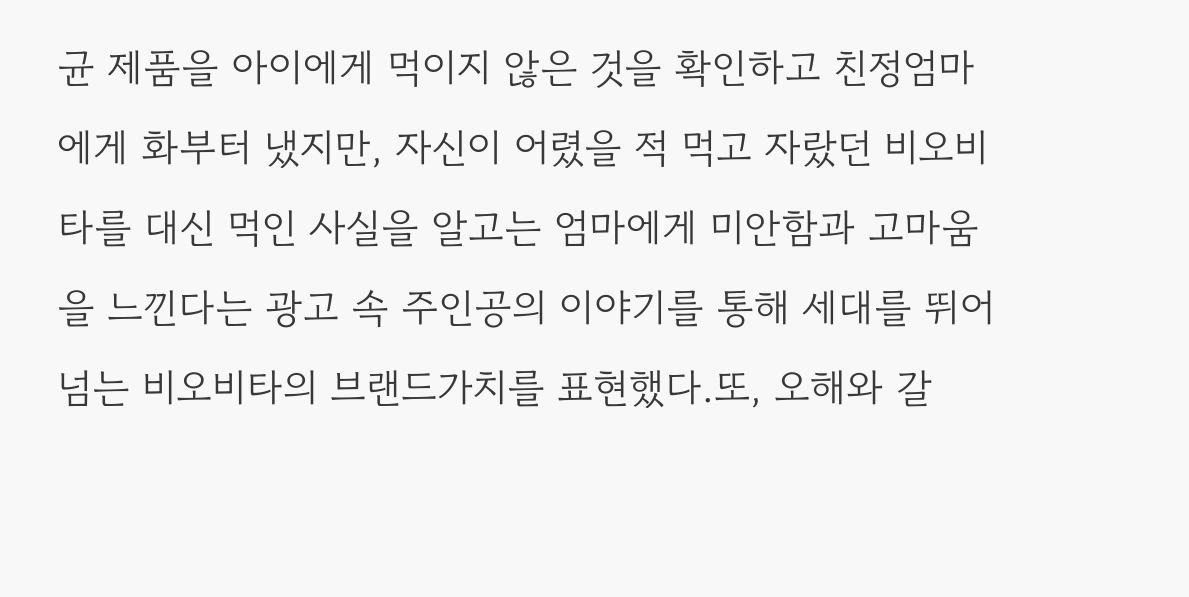균 제품을 아이에게 먹이지 않은 것을 확인하고 친정엄마에게 화부터 냈지만, 자신이 어렸을 적 먹고 자랐던 비오비타를 대신 먹인 사실을 알고는 엄마에게 미안함과 고마움을 느낀다는 광고 속 주인공의 이야기를 통해 세대를 뛰어넘는 비오비타의 브랜드가치를 표현했다.또, 오해와 갈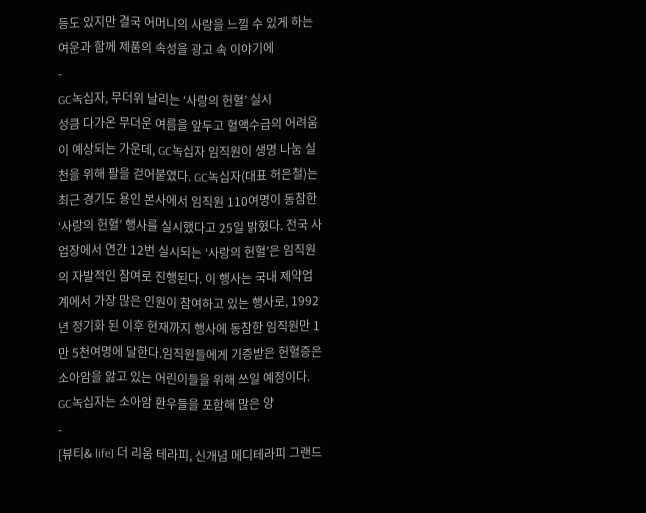등도 있지만 결국 어머니의 사랑을 느낄 수 있게 하는 여운과 함께 제품의 속성을 광고 속 이야기에
-
GC녹십자, 무더위 날리는 ‘사랑의 헌혈’ 실시
성큼 다가온 무더운 여름을 앞두고 혈액수급의 어려움이 예상되는 가운데, GC녹십자 임직원이 생명 나눔 실천을 위해 팔을 걷어붙였다. GC녹십자(대표 허은철)는 최근 경기도 용인 본사에서 임직원 110여명이 동참한 ‘사랑의 헌혈’ 행사를 실시했다고 25일 밝혔다. 전국 사업장에서 연간 12번 실시되는 ‘사랑의 헌혈’은 임직원의 자발적인 참여로 진행된다. 이 행사는 국내 제약업계에서 가장 많은 인원이 참여하고 있는 행사로, 1992년 정기화 된 이후 현재까지 행사에 동참한 임직원만 1만 5천여명에 달한다.임직원들에게 기증받은 헌혈증은 소아암을 앓고 있는 어린이들을 위해 쓰일 예정이다. GC녹십자는 소아암 환우들을 포함해 많은 양
-
[뷰티& life] 더 리움 테라피, 신개념 메디테라피 그랜드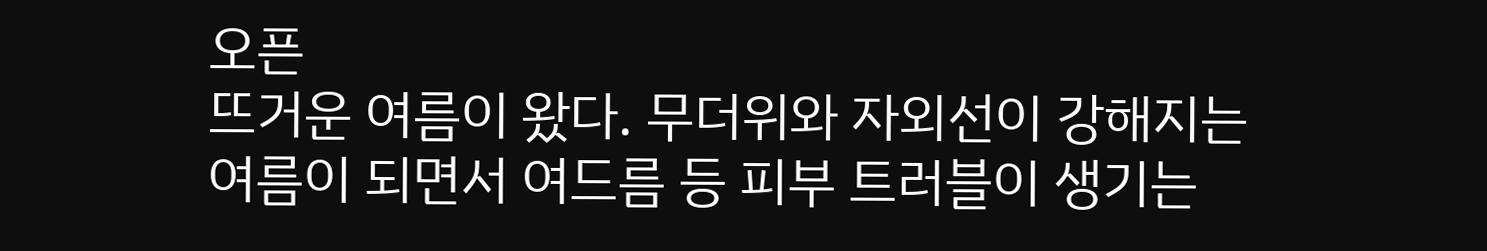오픈
뜨거운 여름이 왔다. 무더위와 자외선이 강해지는 여름이 되면서 여드름 등 피부 트러블이 생기는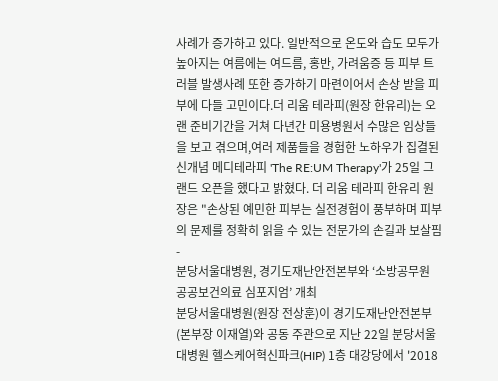사례가 증가하고 있다. 일반적으로 온도와 습도 모두가 높아지는 여름에는 여드름, 홍반, 가려움증 등 피부 트러블 발생사례 또한 증가하기 마련이어서 손상 받을 피부에 다들 고민이다.더 리움 테라피(원장 한유리)는 오랜 준비기간을 거쳐 다년간 미용병원서 수많은 임상들을 보고 겪으며,여러 제품들을 경험한 노하우가 집결된 신개념 메디테라피 'The RE:UM Therapy'가 25일 그랜드 오픈을 했다고 밝혔다. 더 리움 테라피 한유리 원장은 "손상된 예민한 피부는 실전경험이 풍부하며 피부의 문제를 정확히 읽을 수 있는 전문가의 손길과 보살핌
-
분당서울대병원, 경기도재난안전본부와 ‘소방공무원 공공보건의료 심포지엄’ 개최
분당서울대병원(원장 전상훈)이 경기도재난안전본부(본부장 이재열)와 공동 주관으로 지난 22일 분당서울대병원 헬스케어혁신파크(HIP) 1층 대강당에서 '2018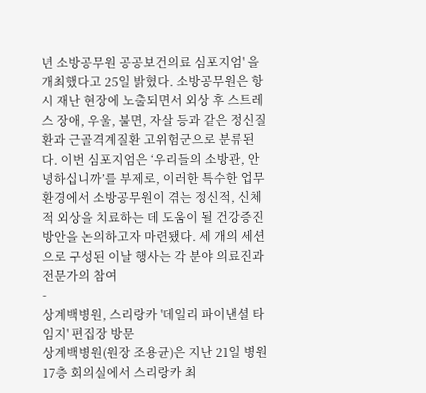년 소방공무원 공공보건의료 심포지엄' 을 개최했다고 25일 밝혔다. 소방공무원은 항시 재난 현장에 노출되면서 외상 후 스트레스 장애, 우울, 불면, 자살 등과 같은 정신질환과 근골격계질환 고위험군으로 분류된다. 이번 심포지엄은 ‘우리들의 소방관, 안녕하십니까’를 부제로, 이러한 특수한 업무환경에서 소방공무원이 겪는 정신적, 신체적 외상을 치료하는 데 도움이 될 건강증진 방안을 논의하고자 마련됐다. 세 개의 세션으로 구성된 이날 행사는 각 분야 의료진과 전문가의 참여
-
상계백병원, 스리랑카 '데일리 파이낸셜 타임지' 편집장 방문
상계백병원(원장 조용균)은 지난 21일 병원 17층 회의실에서 스리랑카 최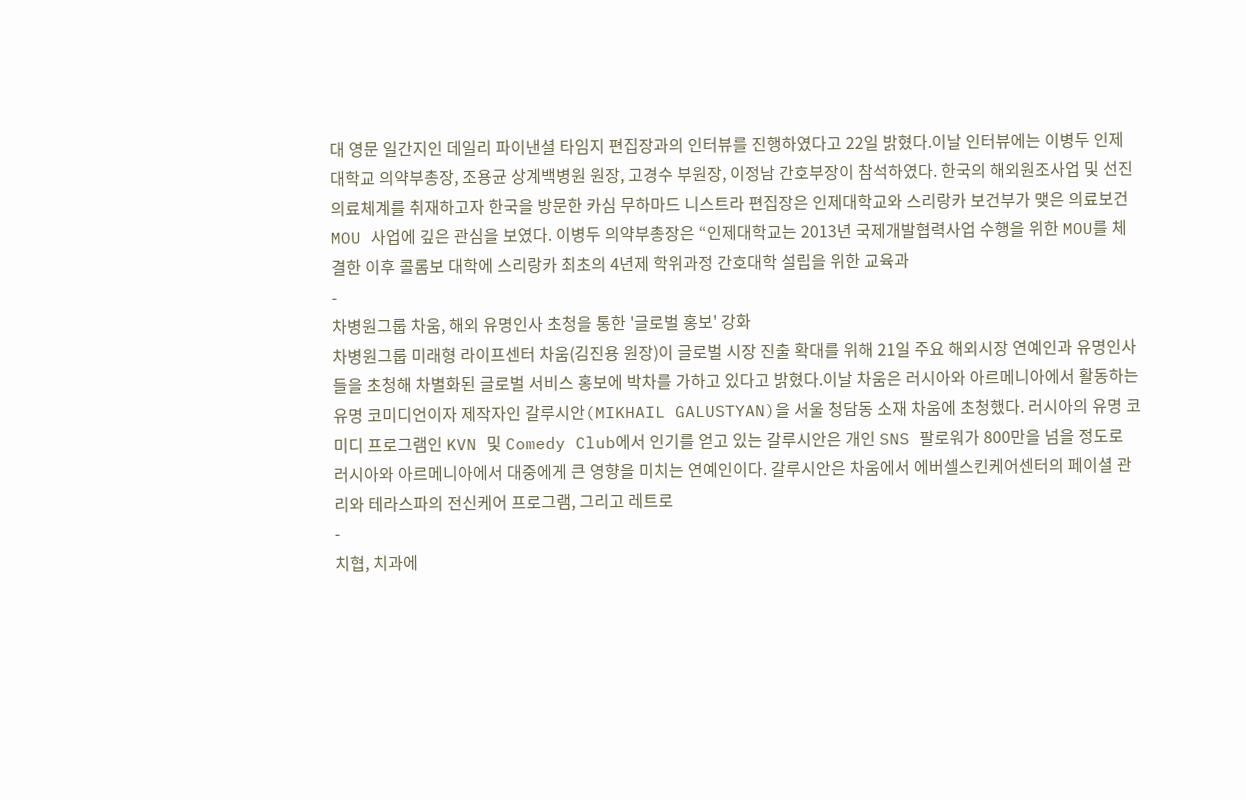대 영문 일간지인 데일리 파이낸셜 타임지 편집장과의 인터뷰를 진행하였다고 22일 밝혔다.이날 인터뷰에는 이병두 인제대학교 의약부총장, 조용균 상계백병원 원장, 고경수 부원장, 이정남 간호부장이 참석하였다. 한국의 해외원조사업 및 선진의료체계를 취재하고자 한국을 방문한 카심 무하마드 니스트라 편집장은 인제대학교와 스리랑카 보건부가 맺은 의료보건 MOU 사업에 깊은 관심을 보였다. 이병두 의약부총장은 “인제대학교는 2013년 국제개발협력사업 수행을 위한 MOU를 체결한 이후 콜롬보 대학에 스리랑카 최초의 4년제 학위과정 간호대학 설립을 위한 교육과
-
차병원그룹 차움, 해외 유명인사 초청을 통한 '글로벌 홍보' 강화
차병원그룹 미래형 라이프센터 차움(김진용 원장)이 글로벌 시장 진출 확대를 위해 21일 주요 해외시장 연예인과 유명인사들을 초청해 차별화된 글로벌 서비스 홍보에 박차를 가하고 있다고 밝혔다.이날 차움은 러시아와 아르메니아에서 활동하는 유명 코미디언이자 제작자인 갈루시안(MIKHAIL GALUSTYAN)을 서울 청담동 소재 차움에 초청했다. 러시아의 유명 코미디 프로그램인 KVN 및 Comedy Club에서 인기를 얻고 있는 갈루시안은 개인 SNS 팔로워가 800만을 넘을 정도로 러시아와 아르메니아에서 대중에게 큰 영향을 미치는 연예인이다. 갈루시안은 차움에서 에버셀스킨케어센터의 페이셜 관리와 테라스파의 전신케어 프로그램, 그리고 레트로
-
치협, 치과에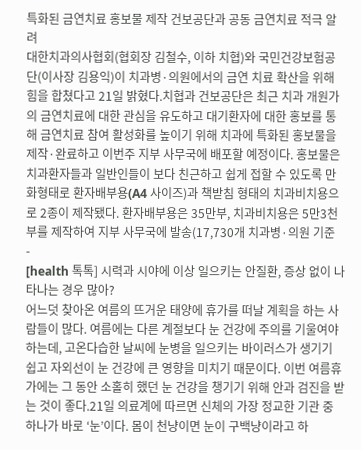특화된 금연치료 홍보물 제작 건보공단과 공동 금연치료 적극 알려
대한치과의사협회(협회장 김철수, 이하 치협)와 국민건강보험공단(이사장 김용익)이 치과병·의원에서의 금연 치료 확산을 위해 힘을 합쳤다고 21일 밝혔다.치협과 건보공단은 최근 치과 개원가의 금연치료에 대한 관심을 유도하고 대기환자에 대한 홍보를 통해 금연치료 참여 활성화를 높이기 위해 치과에 특화된 홍보물을 제작·완료하고 이번주 지부 사무국에 배포할 예정이다. 홍보물은 치과환자들과 일반인들이 보다 친근하고 쉽게 접할 수 있도록 만화형태로 환자배부용(A4 사이즈)과 책받침 형태의 치과비치용으로 2종이 제작됐다. 환자배부용은 35만부, 치과비치용은 5만3천부를 제작하여 지부 사무국에 발송(17,730개 치과병·의원 기준
-
[health 톡톡] 시력과 시야에 이상 일으키는 안질환, 증상 없이 나타나는 경우 많아?
어느덧 찾아온 여름의 뜨거운 태양에 휴가를 떠날 계획을 하는 사람들이 많다. 여름에는 다른 계절보다 눈 건강에 주의를 기울여야 하는데, 고온다습한 날씨에 눈병을 일으키는 바이러스가 생기기 쉽고 자외선이 눈 건강에 큰 영향을 미치기 때문이다. 이번 여름휴가에는 그 동안 소홀히 했던 눈 건강을 챙기기 위해 안과 검진을 받는 것이 좋다.21일 의료계에 따르면 신체의 가장 정교한 기관 중 하나가 바로 ‘눈’이다. 몸이 천냥이면 눈이 구백냥이라고 하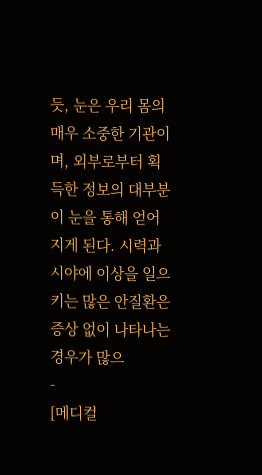듯, 눈은 우리 몸의 매우 소중한 기관이며, 외부로부터 획득한 정보의 대부분이 눈을 통해 얻어지게 된다. 시력과 시야에 이상을 일으키는 많은 안질환은 증상 없이 나타나는 경우가 많으
-
[메디컬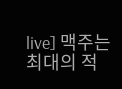live] 맥주는 최대의 적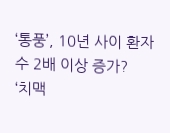‘통풍’, 10년 사이 환자 수 2배 이상 증가?
‘치맥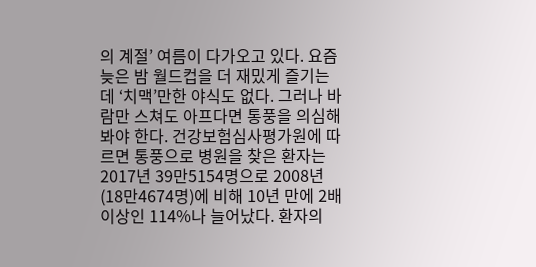의 계절’ 여름이 다가오고 있다. 요즘 늦은 밤 월드컵을 더 재밌게 즐기는 데 ‘치맥’만한 야식도 없다. 그러나 바람만 스쳐도 아프다면 통풍을 의심해봐야 한다. 건강보험심사평가원에 따르면 통풍으로 병원을 찾은 환자는 2017년 39만5154명으로 2008년(18만4674명)에 비해 10년 만에 2배 이상인 114%나 늘어났다. 환자의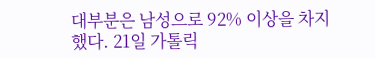대부분은 남성으로 92% 이상을 차지했다. 21일 가톨릭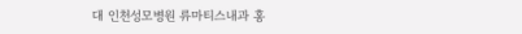대 인천성모병원 류마티스내과 홍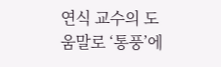연식 교수의 도움말로 ‘통풍’에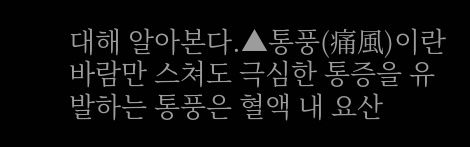대해 알아본다.▲통풍(痛風)이란바람만 스쳐도 극심한 통증을 유발하는 통풍은 혈액 내 요산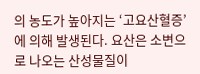의 농도가 높아지는 ‘고요산혈증’에 의해 발생된다. 요산은 소변으로 나오는 산성물질이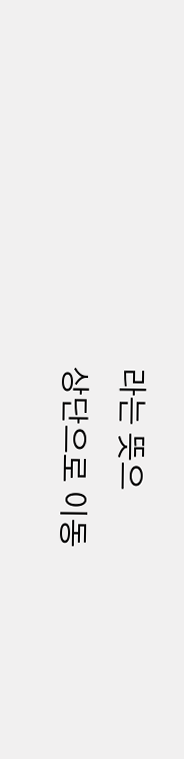라는 뜻으
상단으로 이동